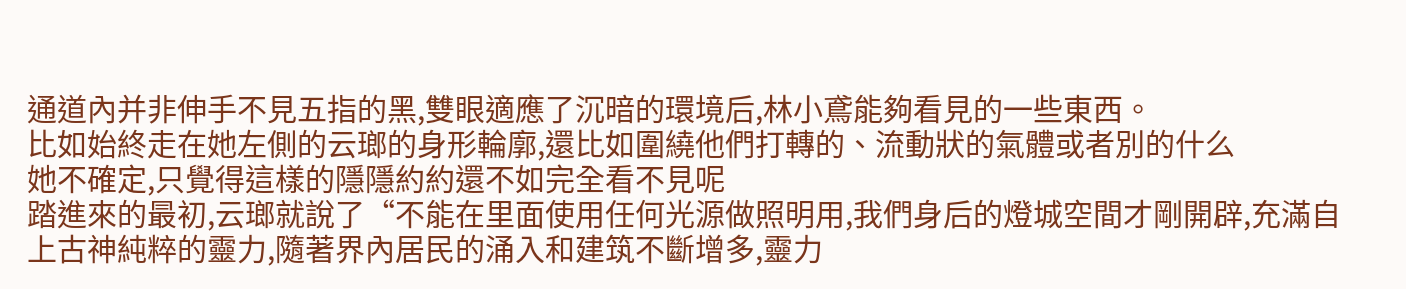通道內并非伸手不見五指的黑,雙眼適應了沉暗的環境后,林小鳶能夠看見的一些東西。
比如始終走在她左側的云瑯的身形輪廓,還比如圍繞他們打轉的、流動狀的氣體或者別的什么
她不確定,只覺得這樣的隱隱約約還不如完全看不見呢
踏進來的最初,云瑯就說了“不能在里面使用任何光源做照明用,我們身后的燈城空間才剛開辟,充滿自上古神純粹的靈力,隨著界內居民的涌入和建筑不斷增多,靈力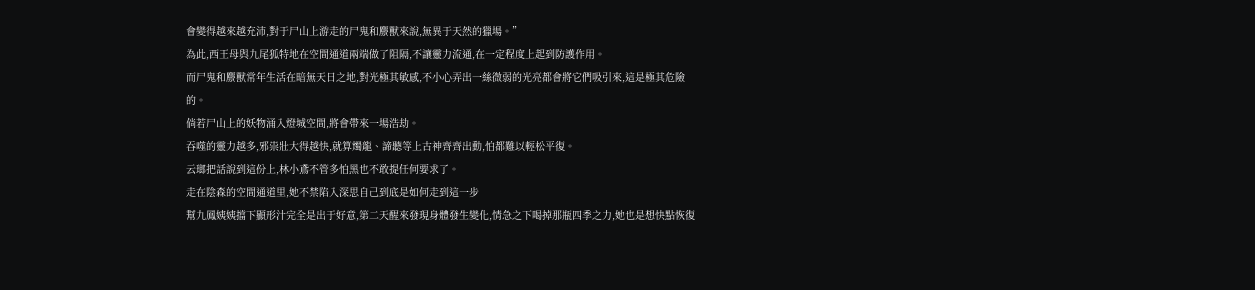會變得越來越充沛,對于尸山上游走的尸鬼和麖獸來說,無異于天然的獵場。”
為此,西王母與九尾狐特地在空間通道兩端做了阻隔,不讓靈力流通,在一定程度上起到防護作用。
而尸鬼和麖獸常年生活在暗無天日之地,對光極其敏感,不小心弄出一絲微弱的光亮都會將它們吸引來,這是極其危險的。
倘若尸山上的妖物涌入燈城空間,將會帶來一場浩劫。
吞噬的靈力越多,邪祟壯大得越快,就算燭龍、諦聽等上古神齊齊出動,怕都難以輕松平復。
云瑯把話說到這份上,林小鳶不管多怕黑也不敢提任何要求了。
走在陰森的空間通道里,她不禁陷入深思自己到底是如何走到這一步
幫九鳳姨姨擋下顯形汁完全是出于好意,第二天醒來發現身體發生變化,情急之下喝掉那瓶四季之力,她也是想快點恢復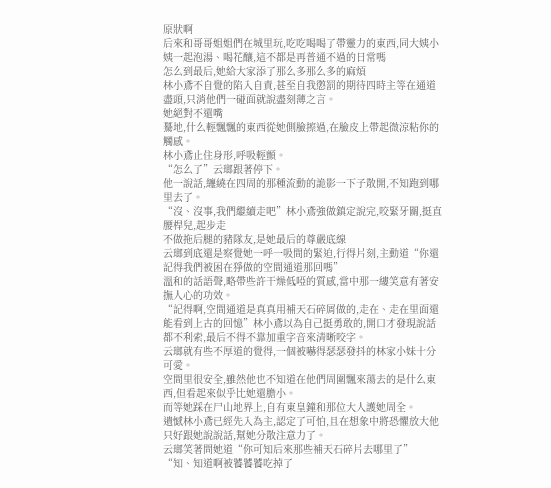原狀啊
后來和哥哥姐姐們在城里玩,吃吃喝喝了帶靈力的東西,同大姨小姨一起泡湯、喝花釀,這不都是再普通不過的日常嗎
怎么到最后,她給大家添了那么多那么多的麻煩
林小鳶不自覺的陷入自責,甚至自我懲罰的期待四時主等在通道盡頭,只消他們一碰面就說盡刻薄之言。
她絕對不還嘴
驀地,什么輕飄飄的東西從她側臉擦過,在臉皮上帶起微涼粘你的觸感。
林小鳶止住身形,呼吸輕顫。
“怎么了”云瑯跟著停下。
他一說話,纏繞在四周的那種流動的詭影一下子散開,不知跑到哪里去了。
“沒、沒事,我們繼續走吧”林小鳶強做鎮定說完,咬緊牙關,挺直腰桿兒,起步走
不做拖后腿的豬隊友,是她最后的尊嚴底線
云瑯到底還是察覺她一呼一吸間的緊迫,行得片刻,主動道“你還記得我們被困在猙做的空間通道那回嗎”
溫和的話語聲,略帶些許干燥低啞的質感,當中那一縷笑意有著安撫人心的功效。
“記得啊,空間通道是真真用補天石碎屑做的,走在、走在里面還能看到上古的回憶”林小鳶以為自己挺勇敢的,開口才發現說話都不利索,最后不得不靠加重字音來清晰咬字。
云瑯就有些不厚道的覺得,一個被嚇得瑟瑟發抖的林家小妹十分可愛。
空間里很安全,雖然他也不知道在他們周圍飄來蕩去的是什么東西,但看起來似乎比她還膽小。
而等她踩在尸山地界上,自有東皇鐘和那位大人護她周全。
遺憾林小鳶已經先入為主,認定了可怕,且在想象中將恐懼放大他只好跟她說說話,幫她分散注意力了。
云瑯笑著問她道“你可知后來那些補天石碎片去哪里了”
“知、知道啊被饕饕饕吃掉了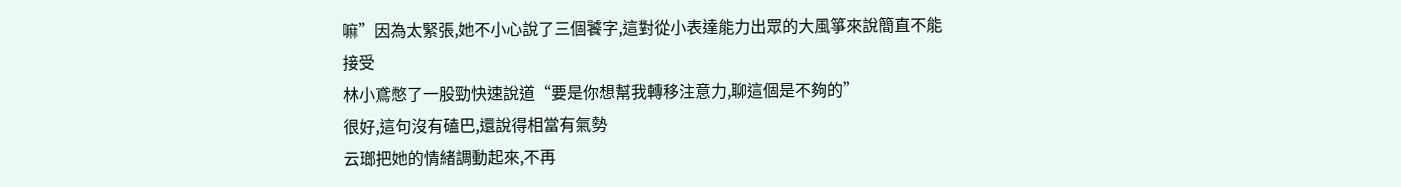嘛”因為太緊張,她不小心說了三個饕字,這對從小表達能力出眾的大風箏來說簡直不能接受
林小鳶憋了一股勁快速說道“要是你想幫我轉移注意力,聊這個是不夠的”
很好,這句沒有磕巴,還說得相當有氣勢
云瑯把她的情緒調動起來,不再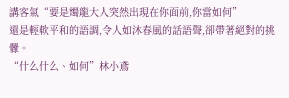講客氣“要是燭龍大人突然出現在你面前,你當如何”
還是輕軟平和的語調,令人如沐春風的話語聲,卻帶著絕對的挑釁。
“什么什么、如何”林小鳶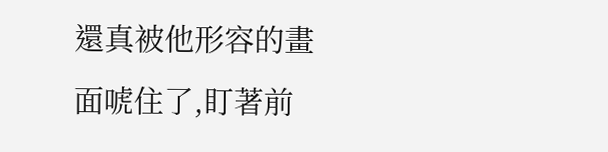還真被他形容的畫面唬住了,盯著前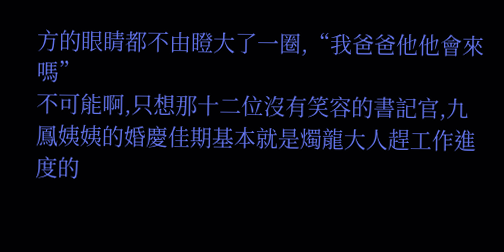方的眼睛都不由瞪大了一圈,“我爸爸他他會來嗎”
不可能啊,只想那十二位沒有笑容的書記官,九鳳姨姨的婚慶佳期基本就是燭龍大人趕工作進度的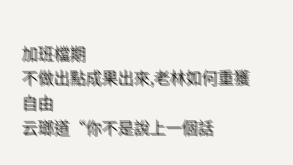加班檔期
不做出點成果出來,老林如何重獲自由
云瑯道“你不是說上一個話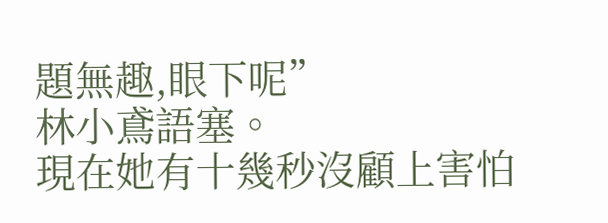題無趣,眼下呢”
林小鳶語塞。
現在她有十幾秒沒顧上害怕